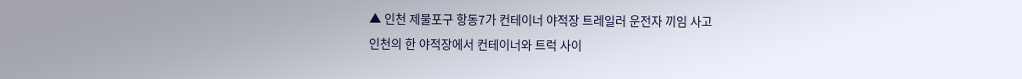▲ 인천 제물포구 항동7가 컨테이너 야적장 트레일러 운전자 끼임 사고
인천의 한 야적장에서 컨테이너와 트럭 사이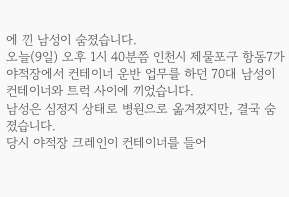에 낀 남성이 숨졌습니다.
오늘(9일) 오후 1시 40분쯤 인천시 제물포구 항동7가 야적장에서 컨테이너 운반 업무를 하던 70대 남성이 컨테이너와 트럭 사이에 끼었습니다.
남성은 심정지 상태로 병원으로 옮겨졌지만, 결국 숨졌습니다.
당시 야적장 크레인이 컨테이너를 들어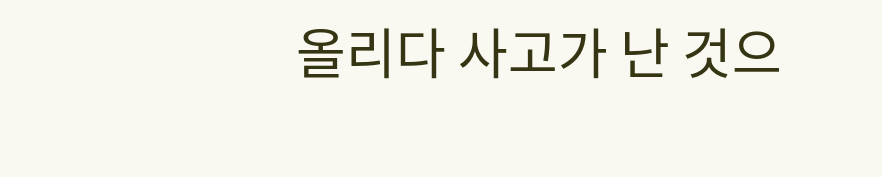올리다 사고가 난 것으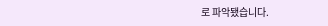로 파악됐습니다.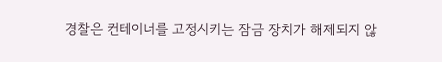경찰은 컨테이너를 고정시키는 잠금 장치가 해제되지 않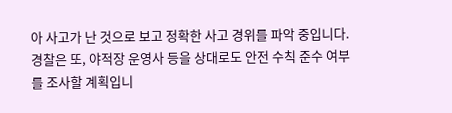아 사고가 난 것으로 보고 정확한 사고 경위를 파악 중입니다.
경찰은 또, 야적장 운영사 등을 상대로도 안전 수칙 준수 여부를 조사할 계획입니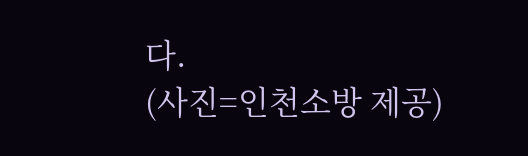다.
(사진=인천소방 제공)